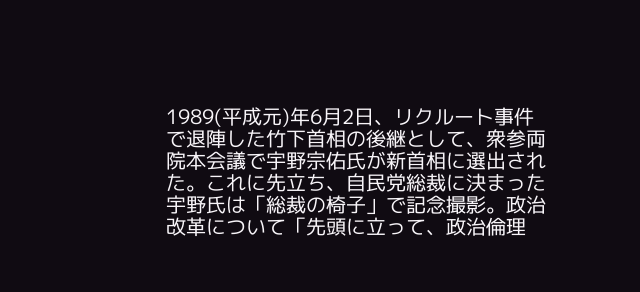1989(平成元)年6月2日、リクルート事件で退陣した竹下首相の後継として、衆参両院本会議で宇野宗佑氏が新首相に選出された。これに先立ち、自民党総裁に決まった宇野氏は「総裁の椅子」で記念撮影。政治改革について「先頭に立って、政治倫理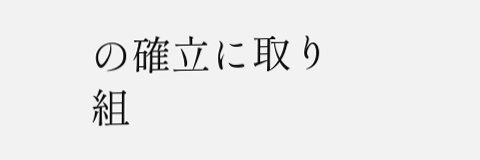の確立に取り組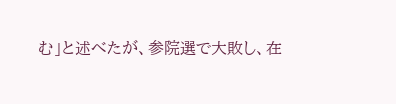む」と述べたが、参院選で大敗し、在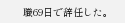職69日で辞任した。